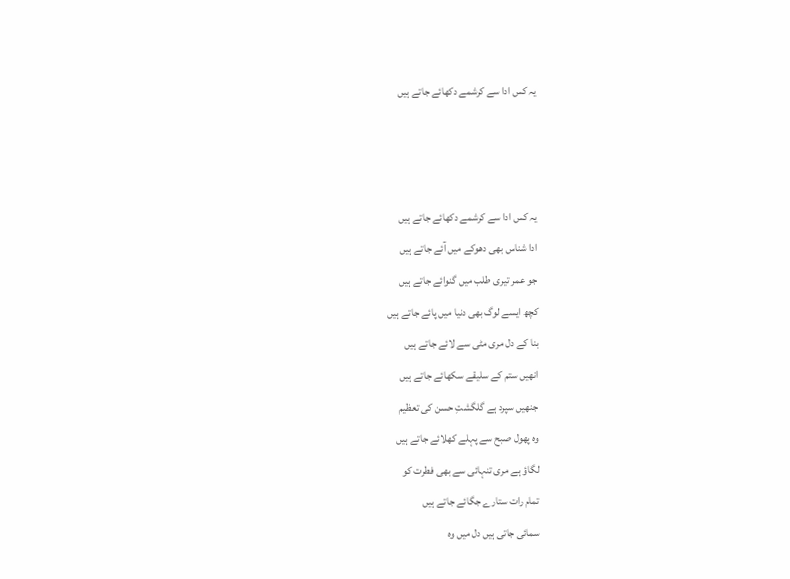یہ کس ادا سے کرشمے دکھائے جاتے ہیں



یہ کس ادا سے کرشمے دکھائے جاتے ہیں
ادا شناس بھی دھوکے میں آئے جاتے ہیں
جو عمر تیری طلب میں گنوائے جاتے ہیں
کچھ ایسے لوگ بھی دنیا میں پائے جاتے ہیں
بنا کے دل مری مٹی سے لائے جاتے ہیں
انھیں ستم کے سلیقے سکھائے جاتے ہیں
جنھیں سپرد ہے گلگشتِ حسن کی تعظیم
وہ پھول صبح سے پہلے کھلائے جاتے ہیں
لگاؤ ہے مری تنہائی سے بھی فطرت کو
تمام رات ستارے جگائے جاتے ہیں
سمائی جاتی ہیں دل میں وہ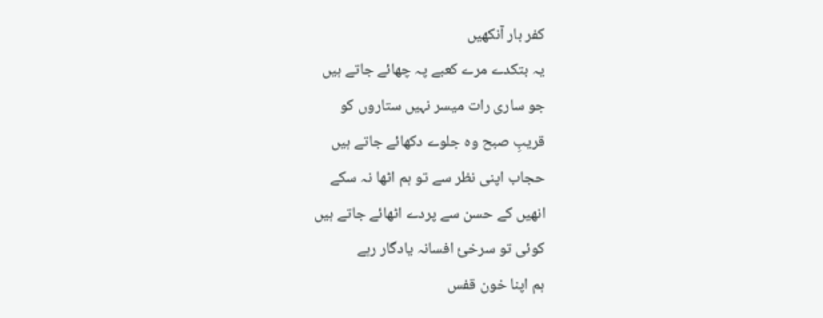کفر بار آنکھیں
یہ بتکدے مرے کعبے پہ چھائے جاتے ہیں
جو ساری رات میسر نہیں ستاروں کو
قریبِ صبح وہ جلوے دکھائے جاتے ہیں
حجاب اپنی نظر سے تو ہم اٹھا نہ سکے
انھیں کے حسن سے پردے اٹھائے جاتے ہیں
کوئی تو سرخئ افسانہ یادگار رہے
ہم اپنا خون قفس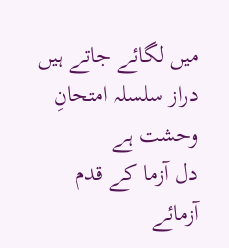میں لگائے جاتے ہیں
دراز سلسلہ امتحانِ وحشت ہے
دل آزما کے قدم آزمائے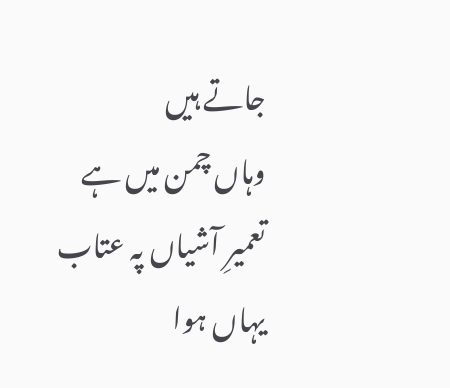جاتے ہیں
وہاں چمن میں ہے تعمیرِ آشیاں پہ عتاب
یہاں ہوا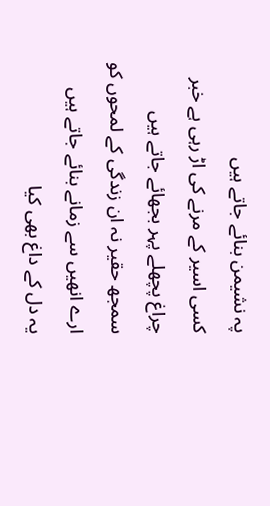پہ نشیمن بنائے جاتے ہیں
کسی اسیر کے مرنے کی اڑ رہی ہے خبر
چراغ پچھلے پہر بجھائے جاتے ہیں
سمجھ حقیر نہ ان زندگی کے لمحوں کو
ارے انھیں سے زمانے بنائے جاتے ہیں
یہ دل کے داغ بھی کیا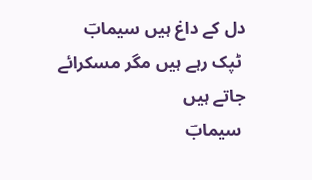دل کے داغ ہیں سیمابؔ
 ٹپک رہے ہیں مگر مسکرائے جاتے ہیں
 سیمابؔ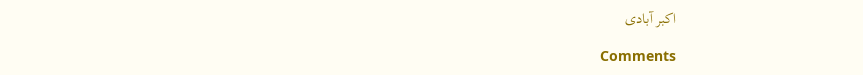اکبر آبادی

Comments